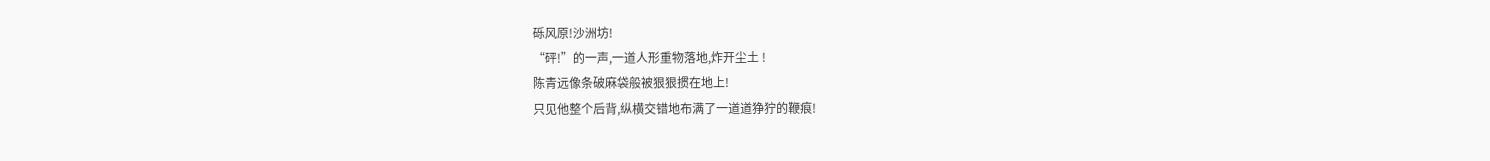砾风原!沙洲坊!
“砰!”的一声,一道人形重物落地,炸开尘土 !
陈青远像条破麻袋般被狠狠掼在地上!
只见他整个后背,纵横交错地布满了一道道狰狞的鞭痕!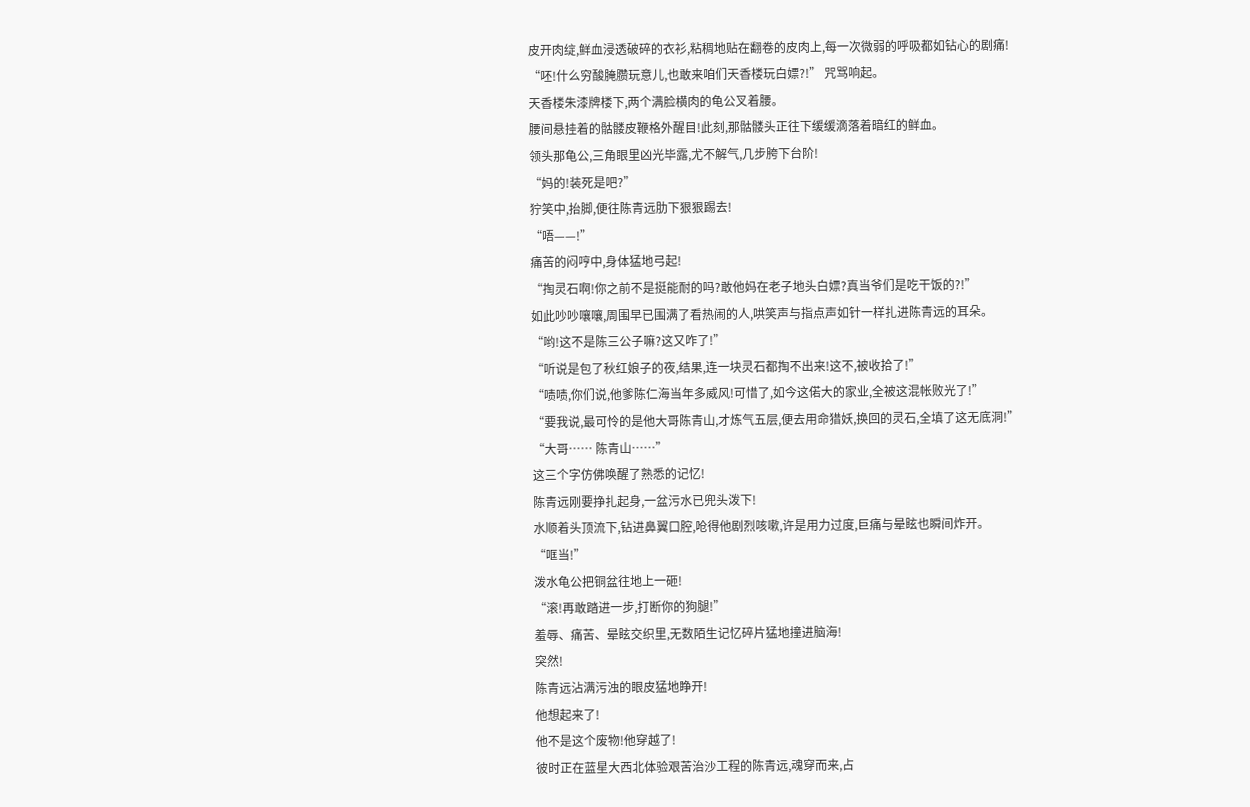皮开肉绽,鲜血浸透破碎的衣衫,粘稠地贴在翻卷的皮肉上,每一次微弱的呼吸都如钻心的剧痛!
“呸!什么穷酸腌臜玩意儿,也敢来咱们天香楼玩白嫖?!” 咒骂响起。
天香楼朱漆牌楼下,两个满脸横肉的龟公叉着腰。
腰间悬挂着的骷髅皮鞭格外醒目!此刻,那骷髅头正往下缓缓滴落着暗红的鲜血。
领头那龟公,三角眼里凶光毕露,尤不解气,几步胯下台阶!
“妈的!装死是吧?”
狞笑中,抬脚,便往陈青远肋下狠狠踢去!
“唔——!”
痛苦的闷哼中,身体猛地弓起!
“掏灵石啊!你之前不是挺能耐的吗?敢他妈在老子地头白嫖?真当爷们是吃干饭的?!”
如此吵吵嚷嚷,周围早已围满了看热闹的人,哄笑声与指点声如针一样扎进陈青远的耳朵。
“哟!这不是陈三公子嘛?这又咋了!”
“听说是包了秋红娘子的夜,结果,连一块灵石都掏不出来!这不,被收拾了!”
“啧啧,你们说,他爹陈仁海当年多威风!可惜了,如今这偌大的家业,全被这混帐败光了!”
“要我说,最可怜的是他大哥陈青山,才炼气五层,便去用命猎妖,换回的灵石,全填了这无底洞!”
“大哥…… 陈青山……”
这三个字仿佛唤醒了熟悉的记忆!
陈青远刚要挣扎起身,一盆污水已兜头泼下!
水顺着头顶流下,钻进鼻翼口腔,呛得他剧烈咳嗽,许是用力过度,巨痛与晕眩也瞬间炸开。
“哐当!”
泼水龟公把铜盆往地上一砸!
“滚!再敢踏进一步,打断你的狗腿!”
羞辱、痛苦、晕眩交织里,无数陌生记忆碎片猛地撞进脑海!
突然!
陈青远沾满污浊的眼皮猛地睁开!
他想起来了!
他不是这个废物!他穿越了!
彼时正在蓝星大西北体验艰苦治沙工程的陈青远,魂穿而来,占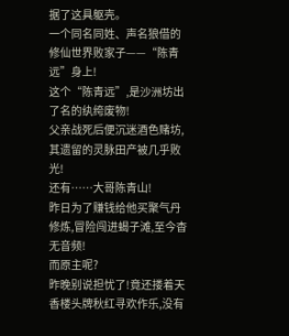据了这具躯壳。
一个同名同姓、声名狼借的修仙世界败家子——“陈青远”身上!
这个“陈青远”,是沙洲坊出了名的纨绔废物!
父亲战死后便沉迷酒色赌坊,其遗留的灵脉田产被几乎败光!
还有……大哥陈青山!
昨日为了赚钱给他买聚气丹修炼,冒险闯进蝎子滩,至今杳无音频!
而原主呢?
昨晚别说担忧了!竟还搂着天香楼头牌秋红寻欢作乐,没有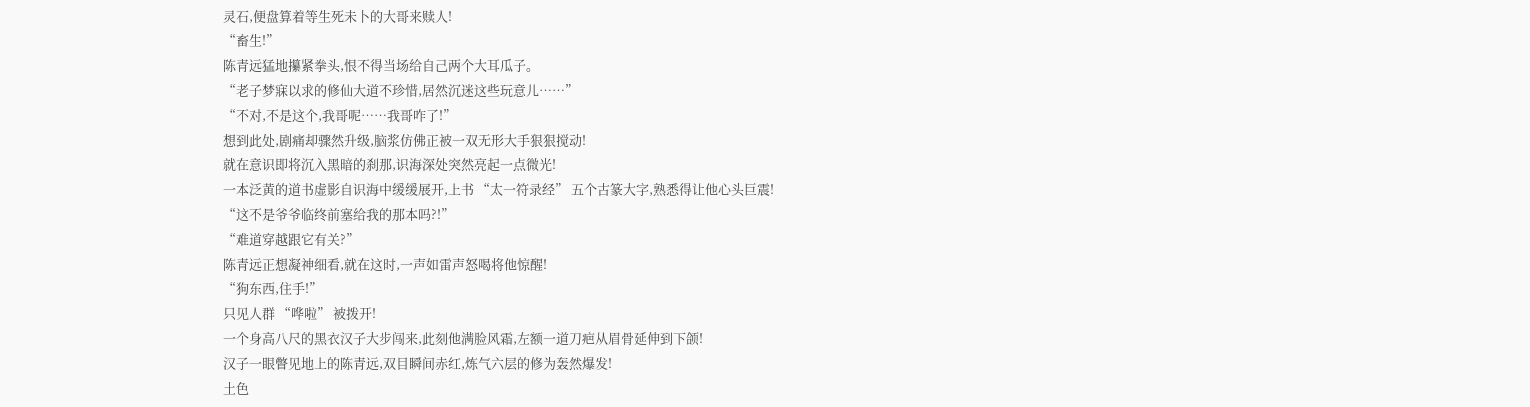灵石,便盘算着等生死未卜的大哥来赎人!
“畜生!”
陈青远猛地攥紧拳头,恨不得当场给自己两个大耳瓜子。
“老子梦寐以求的修仙大道不珍惜,居然沉迷这些玩意儿……”
“不对,不是这个,我哥呢……我哥咋了!”
想到此处,剧痛却骤然升级,脑浆仿佛正被一双无形大手狠狠搅动!
就在意识即将沉入黑暗的刹那,识海深处突然亮起一点微光!
一本泛黄的道书虚影自识海中缓缓展开,上书 “太一符录经” 五个古篆大字,熟悉得让他心头巨震!
“这不是爷爷临终前塞给我的那本吗?!”
“难道穿越跟它有关?”
陈青远正想凝神细看,就在这时,一声如雷声怒喝将他惊醒!
“狗东西,住手!”
只见人群 “哗啦” 被拨开!
一个身高八尺的黑衣汉子大步闯来,此刻他满脸风霜,左额一道刀疤从眉骨延伸到下颌!
汉子一眼瞥见地上的陈青远,双目瞬间赤红,炼气六层的修为轰然爆发!
土色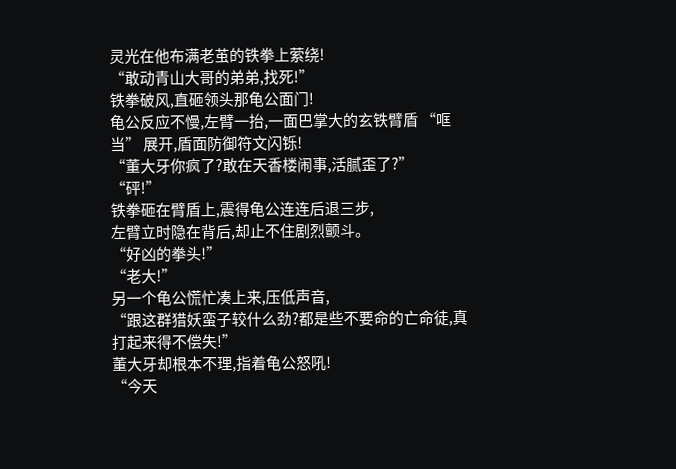灵光在他布满老茧的铁拳上萦绕!
“敢动青山大哥的弟弟,找死!”
铁拳破风,直砸领头那龟公面门!
龟公反应不慢,左臂一抬,一面巴掌大的玄铁臂盾 “哐当” 展开,盾面防御符文闪铄!
“董大牙你疯了?敢在天香楼闹事,活腻歪了?”
“砰!”
铁拳砸在臂盾上,震得龟公连连后退三步,
左臂立时隐在背后,却止不住剧烈颤斗。
“好凶的拳头!”
“老大!”
另一个龟公慌忙凑上来,压低声音,
“跟这群猎妖蛮子较什么劲?都是些不要命的亡命徒,真打起来得不偿失!”
董大牙却根本不理,指着龟公怒吼!
“今天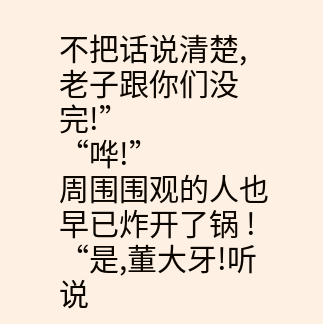不把话说清楚,老子跟你们没完!”
“哗!”
周围围观的人也早已炸开了锅 !
“是,董大牙!听说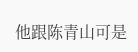他跟陈青山可是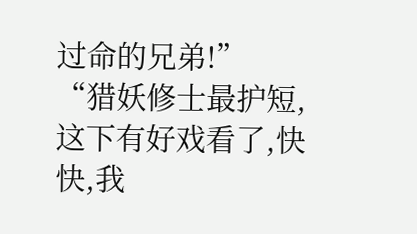过命的兄弟!”
“猎妖修士最护短,这下有好戏看了,快快,我